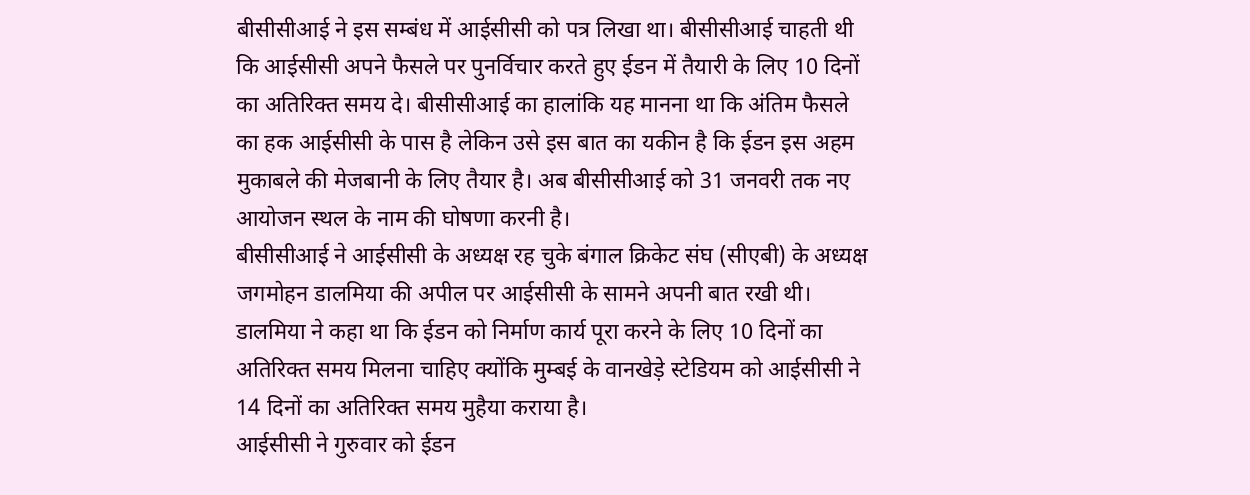बीसीसीआई ने इस सम्बंध में आईसीसी को पत्र लिखा था। बीसीसीआई चाहती थी कि आईसीसी अपने फैसले पर पुनर्विचार करते हुए ईडन में तैयारी के लिए 10 दिनों का अतिरिक्त समय दे। बीसीसीआई का हालांकि यह मानना था कि अंतिम फैसले का हक आईसीसी के पास है लेकिन उसे इस बात का यकीन है कि ईडन इस अहम मुकाबले की मेजबानी के लिए तैयार है। अब बीसीसीआई को 31 जनवरी तक नए आयोजन स्थल के नाम की घोषणा करनी है।
बीसीसीआई ने आईसीसी के अध्यक्ष रह चुके बंगाल क्रिकेट संघ (सीएबी) के अध्यक्ष जगमोहन डालमिया की अपील पर आईसीसी के सामने अपनी बात रखी थी। डालमिया ने कहा था कि ईडन को निर्माण कार्य पूरा करने के लिए 10 दिनों का अतिरिक्त समय मिलना चाहिए क्योंकि मुम्बई के वानखेड़े स्टेडियम को आईसीसी ने 14 दिनों का अतिरिक्त समय मुहैया कराया है।
आईसीसी ने गुरुवार को ईडन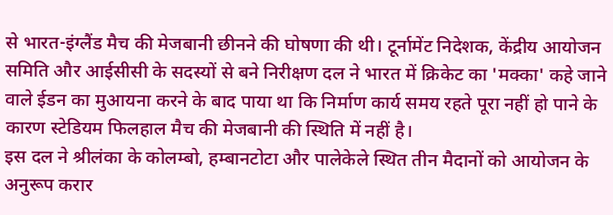से भारत-इंग्लैंड मैच की मेजबानी छीनने की घोषणा की थी। टूर्नामेंट निदेशक, केंद्रीय आयोजन समिति और आईसीसी के सदस्यों से बने निरीक्षण दल ने भारत में क्रिकेट का 'मक्का' कहे जाने वाले ईडन का मुआयना करने के बाद पाया था कि निर्माण कार्य समय रहते पूरा नहीं हो पाने के कारण स्टेडियम फिलहाल मैच की मेजबानी की स्थिति में नहीं है।
इस दल ने श्रीलंका के कोलम्बो, हम्बानटोटा और पालेकेले स्थित तीन मैदानों को आयोजन के अनुरूप करार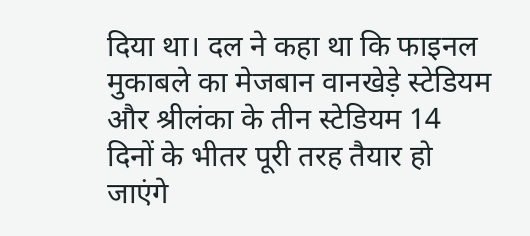दिया था। दल ने कहा था कि फाइनल मुकाबले का मेजबान वानखेड़े स्टेडियम और श्रीलंका के तीन स्टेडियम 14 दिनों के भीतर पूरी तरह तैयार हो जाएंगे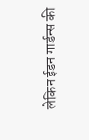लेकिन ईडन गार्डन्स की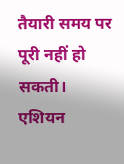तैयारी समय पर पूरी नहीं हो सकती।
एशियन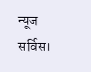न्यूज सर्विस।